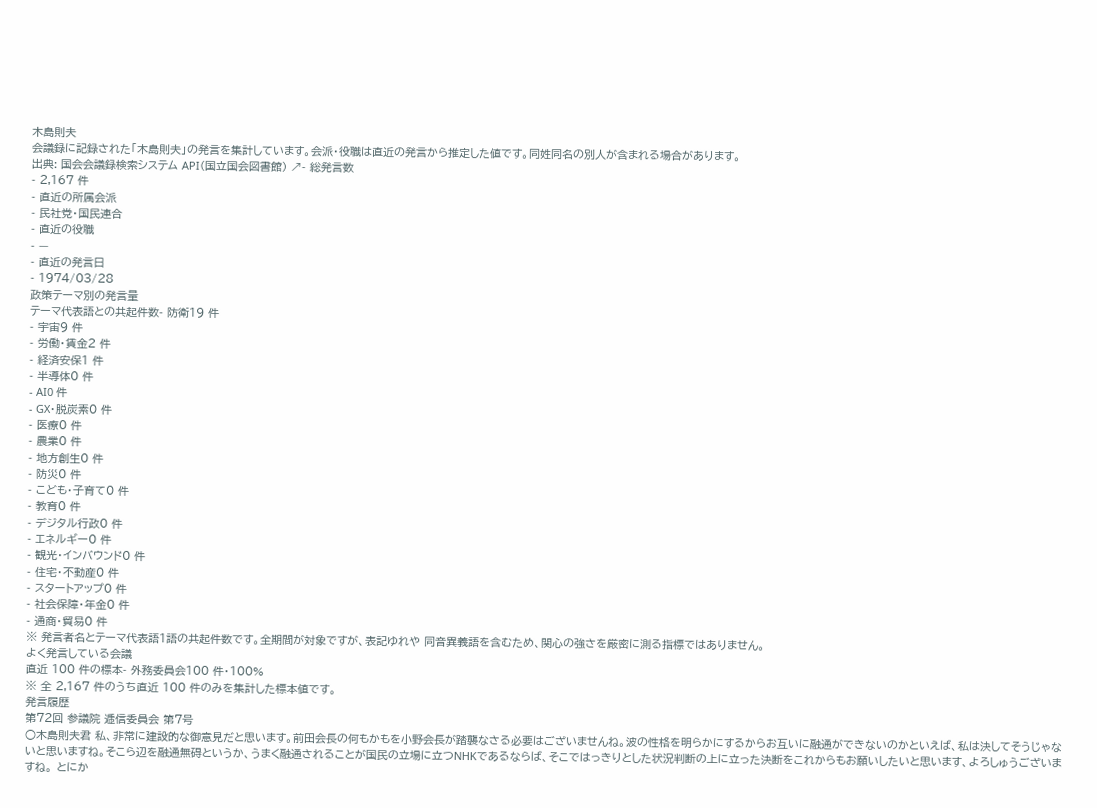木島則夫
会議録に記録された「木島則夫」の発言を集計しています。会派・役職は直近の発言から推定した値です。同姓同名の別人が含まれる場合があります。
出典: 国会会議録検索システム API(国立国会図書館) ↗- 総発言数
- 2,167 件
- 直近の所属会派
- 民社党・国民連合
- 直近の役職
- —
- 直近の発言日
- 1974/03/28
政策テーマ別の発言量
テーマ代表語との共起件数- 防衛19 件
- 宇宙9 件
- 労働・賃金2 件
- 経済安保1 件
- 半導体0 件
- AI0 件
- GX・脱炭素0 件
- 医療0 件
- 農業0 件
- 地方創生0 件
- 防災0 件
- こども・子育て0 件
- 教育0 件
- デジタル行政0 件
- エネルギー0 件
- 観光・インバウンド0 件
- 住宅・不動産0 件
- スタートアップ0 件
- 社会保障・年金0 件
- 通商・貿易0 件
※ 発言者名とテーマ代表語1語の共起件数です。全期間が対象ですが、表記ゆれや 同音異義語を含むため、関心の強さを厳密に測る指標ではありません。
よく発言している会議
直近 100 件の標本- 外務委員会100 件・100%
※ 全 2,167 件のうち直近 100 件のみを集計した標本値です。
発言履歴
第72回 参議院 逓信委員会 第7号
○木島則夫君 私、非常に建設的な御意見だと思います。前田会長の何もかもを小野会長が踏襲なさる必要はございませんね。波の性格を明らかにするからお互いに融通ができないのかといえば、私は決してそうじゃないと思いますね。そこら辺を融通無碍というか、うまく融通されることが国民の立場に立つNHKであるならば、そこではっきりとした状況判断の上に立った決断をこれからもお願いしたいと思います、よろしゅうございますね。 とにか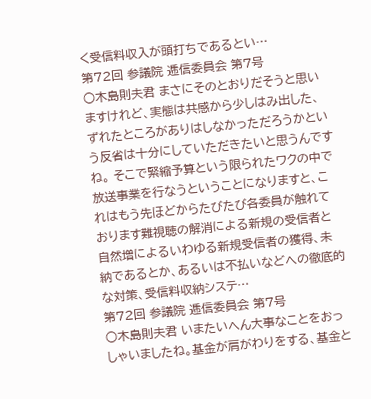く受信料収入が頭打ちであるとい…
第72回 参議院 逓信委員会 第7号
○木島則夫君 まさにそのとおりだそうと思いますけれど、実態は共感から少しはみ出した、ずれたところがありはしなかっただろうかという反省は十分にしていただきたいと思うんですね。 そこで緊縮予算という限られたワクの中で放送事業を行なうということになりますと、これはもう先ほどからたびたび各委員が触れております難視聴の解消による新規の受信者と自然増によるいわゆる新規受信者の獲得、未納であるとか、あるいは不払いなどへの徹底的な対策、受信料収納システ…
第72回 参議院 逓信委員会 第7号
○木島則夫君 いまたいへん大事なことをおっしゃいましたね。基金が肩がわりをする、基金と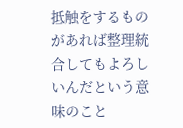抵触をするものがあれば整理統合してもよろしいんだという意味のこと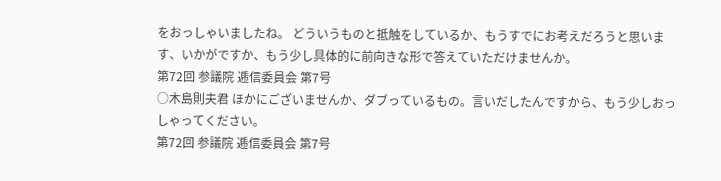をおっしゃいましたね。 どういうものと抵触をしているか、もうすでにお考えだろうと思います、いかがですか、もう少し具体的に前向きな形で答えていただけませんか。
第72回 参議院 逓信委員会 第7号
○木島則夫君 ほかにございませんか、ダブっているもの。言いだしたんですから、もう少しおっしゃってください。
第72回 参議院 逓信委員会 第7号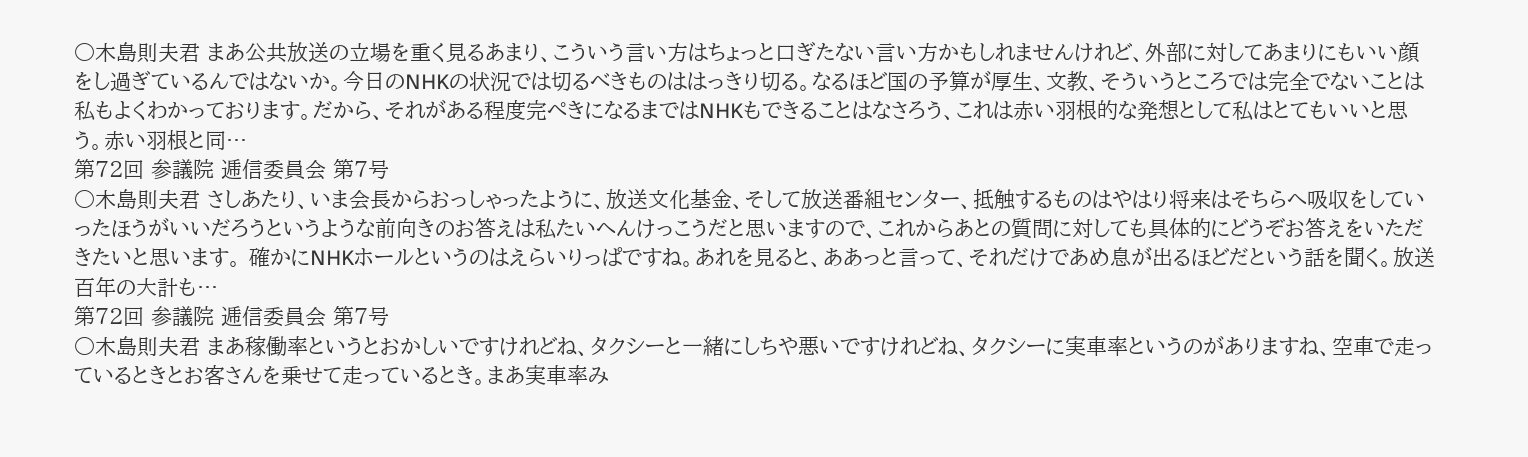○木島則夫君 まあ公共放送の立場を重く見るあまり、こういう言い方はちょっと口ぎたない言い方かもしれませんけれど、外部に対してあまりにもいい顔をし過ぎているんではないか。今日のNHKの状況では切るべきものははっきり切る。なるほど国の予算が厚生、文教、そういうところでは完全でないことは私もよくわかっております。だから、それがある程度完ぺきになるまではNHKもできることはなさろう、これは赤い羽根的な発想として私はとてもいいと思う。赤い羽根と同…
第72回 参議院 逓信委員会 第7号
○木島則夫君 さしあたり、いま会長からおっしゃったように、放送文化基金、そして放送番組センター、抵触するものはやはり将来はそちらへ吸収をしていったほうがいいだろうというような前向きのお答えは私たいへんけっこうだと思いますので、これからあとの質問に対しても具体的にどうぞお答えをいただきたいと思います。 確かにNHKホールというのはえらいりっぱですね。あれを見ると、ああっと言って、それだけであめ息が出るほどだという話を聞く。放送百年の大計も…
第72回 参議院 逓信委員会 第7号
○木島則夫君 まあ稼働率というとおかしいですけれどね、タクシーと一緒にしちや悪いですけれどね、タクシーに実車率というのがありますね、空車で走っているときとお客さんを乗せて走っているとき。まあ実車率み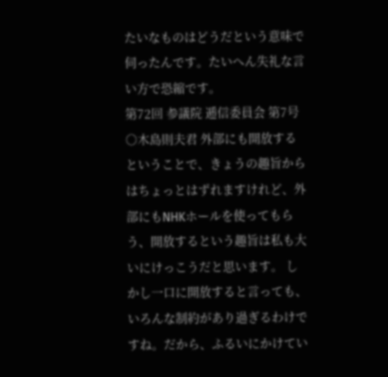たいなものはどうだという意味で伺ったんです。たいへん失礼な言い方で恐縮です。
第72回 参議院 逓信委員会 第7号
○木島則夫君 外部にも開放するということで、きょうの趣旨からはちょっとはずれますけれど、外部にもNHKホールを使ってもらう、開放するという趣旨は私も大いにけっこうだと思います。 しかし一口に開放すると言っても、いろんな制約があり過ぎるわけですね。だから、ふるいにかけてい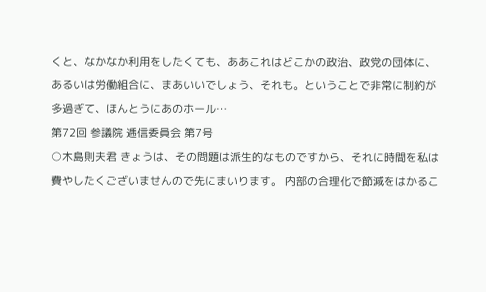くと、なかなか利用をしたくても、ああこれはどこかの政治、政党の団体に、あるいは労働組合に、まあいいでしょう、それも。ということで非常に制約が多過ぎて、ほんとうにあのホール…
第72回 参議院 逓信委員会 第7号
○木島則夫君 きょうは、その問題は派生的なものですから、それに時間を私は費やしたくございませんので先にまいります。 内部の合理化で節減をはかるこ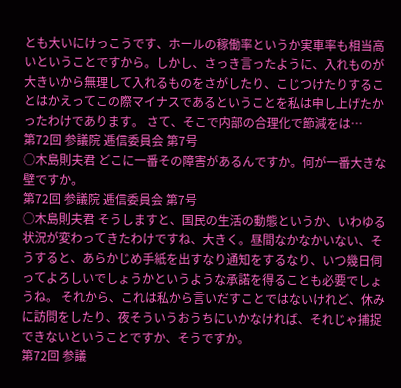とも大いにけっこうです、ホールの稼働率というか実車率も相当高いということですから。しかし、さっき言ったように、入れものが大きいから無理して入れるものをさがしたり、こじつけたりすることはかえってこの際マイナスであるということを私は申し上げたかったわけであります。 さて、そこで内部の合理化で節減をは…
第72回 参議院 逓信委員会 第7号
○木島則夫君 どこに一番その障害があるんですか。何が一番大きな壁ですか。
第72回 参議院 逓信委員会 第7号
○木島則夫君 そうしますと、国民の生活の動態というか、いわゆる状況が変わってきたわけですね、大きく。昼間なかなかいない、そうすると、あらかじめ手紙を出すなり通知をするなり、いつ幾日伺ってよろしいでしょうかというような承諾を得ることも必要でしょうね。 それから、これは私から言いだすことではないけれど、休みに訪問をしたり、夜そういうおうちにいかなければ、それじゃ捕捉できないということですか、そうですか。
第72回 参議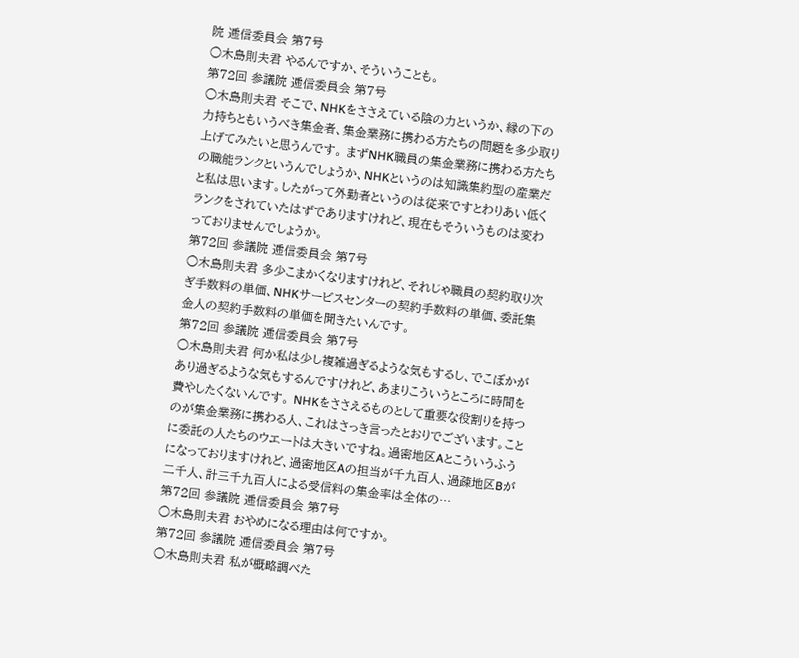院 逓信委員会 第7号
○木島則夫君 やるんですか、そういうことも。
第72回 参議院 逓信委員会 第7号
○木島則夫君 そこで、NHKをささえている陰の力というか、縁の下の力持ちともいうべき集金者、集金業務に携わる方たちの問題を多少取り上げてみたいと思うんです。 まずNHK職員の集金業務に携わる方たちの職能ランクというんでしょうか、NHKというのは知識集約型の産業だと私は思います。したがって外勤者というのは従来ですとわりあい低くランクをされていたはずでありますけれど、現在もそういうものは変わっておりませんでしょうか。
第72回 参議院 逓信委員会 第7号
○木島則夫君 多少こまかくなりますけれど、それじゃ職員の契約取り次ぎ手数料の単価、NHKサービスセンターの契約手数料の単価、委託集金人の契約手数料の単価を聞きたいんです。
第72回 参議院 逓信委員会 第7号
○木島則夫君 何か私は少し複雑過ぎるような気もするし、でこぼかがあり過ぎるような気もするんですけれど、あまりこういうところに時間を費やしたくないんです。 NHKをささえるものとして重要な役割りを持つのが集金業務に携わる人、これはさっき言ったとおりでございます。ことに委託の人たちのウエートは大きいですね。過密地区Aとこういうふうになっておりますけれど、過密地区Aの担当が千九百人、過疎地区Bが二千人、計三千九百人による受信料の集金率は全体の…
第72回 参議院 逓信委員会 第7号
○木島則夫君 おやめになる理由は何ですか。
第72回 参議院 逓信委員会 第7号
○木島則夫君 私が概略調べた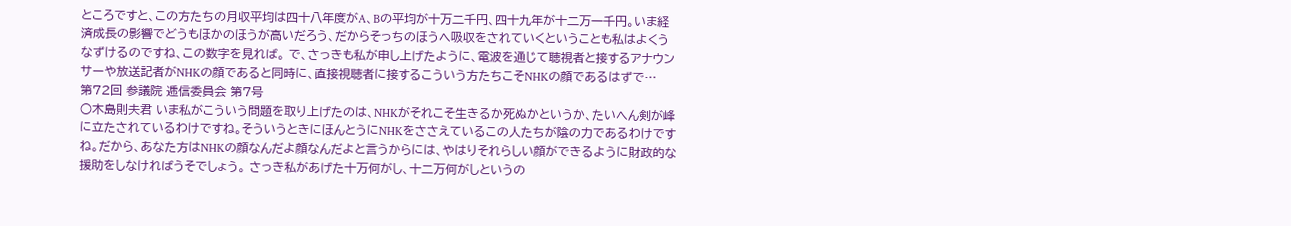ところですと、この方たちの月収平均は四十八年度がA、Bの平均が十万二千円、四十九年が十二万一千円。いま経済成長の影響でどうもほかのほうが高いだろう、だからそっちのほうへ吸収をされていくということも私はよくうなずけるのですね、この数字を見れば。 で、さっきも私が申し上げたように、電波を通じて聴視者と接するアナウンサーや放送記者がNHKの顔であると同時に、直接視聴者に接するこういう方たちこそNHKの顔であるはずで…
第72回 参議院 逓信委員会 第7号
○木島則夫君 いま私がこういう問題を取り上げたのは、NHKがそれこそ生きるか死ぬかというか、たいへん剣が峰に立たされているわけですね。そういうときにほんとうにNHKをささえているこの人たちが陰の力であるわけですね。だから、あなた方はNHKの顔なんだよ顔なんだよと言うからには、やはりそれらしい顔ができるように財政的な援助をしなければうそでしょう。 さっき私があげた十万何がし、十二万何がしというの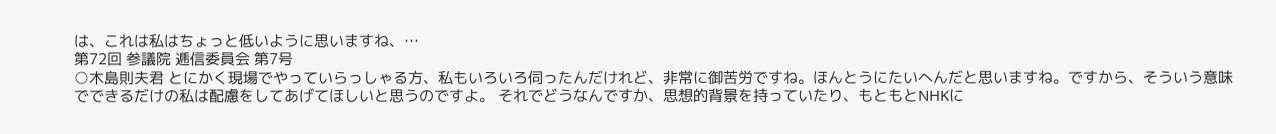は、これは私はちょっと低いように思いますね、…
第72回 参議院 逓信委員会 第7号
○木島則夫君 とにかく現場でやっていらっしゃる方、私もいろいろ伺ったんだけれど、非常に御苦労ですね。ほんとうにたいへんだと思いますね。ですから、そういう意味でできるだけの私は配慮をしてあげてほしいと思うのですよ。 それでどうなんですか、思想的背景を持っていたり、もともとNHKに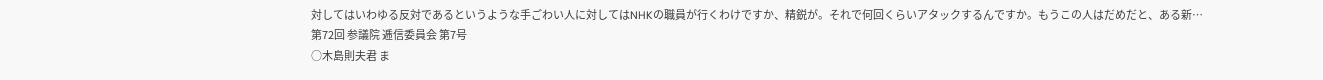対してはいわゆる反対であるというような手ごわい人に対してはNHKの職員が行くわけですか、精鋭が。それで何回くらいアタックするんですか。もうこの人はだめだと、ある新…
第72回 参議院 逓信委員会 第7号
○木島則夫君 ま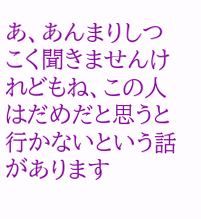あ、あんまりしつこく聞きませんけれどもね、この人はだめだと思うと行かないという話があります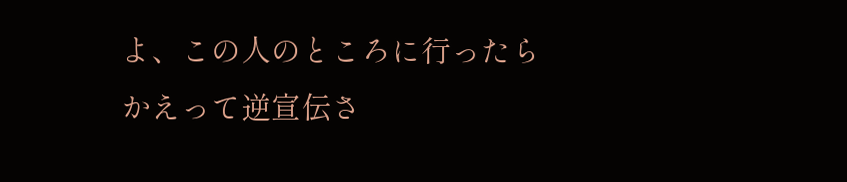よ、この人のところに行ったらかえって逆宣伝さ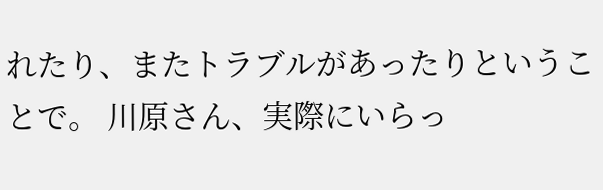れたり、またトラブルがあったりということで。 川原さん、実際にいらっ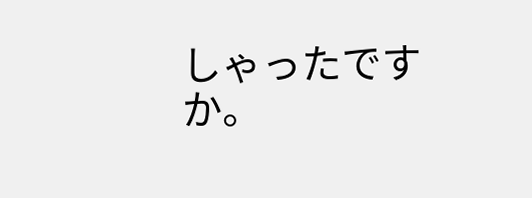しゃったですか。